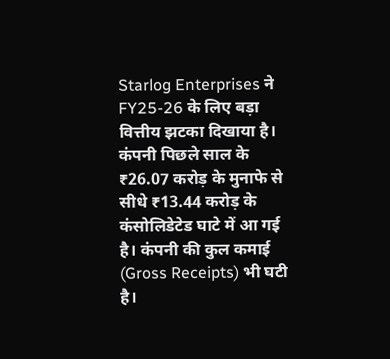Starlog Enterprises ने FY25-26 के लिए बड़ा वित्तीय झटका दिखाया है। कंपनी पिछले साल के ₹26.07 करोड़ के मुनाफे से सीधे ₹13.44 करोड़ के कंसोलिडेटेड घाटे में आ गई है। कंपनी की कुल कमाई (Gross Receipts) भी घटी है।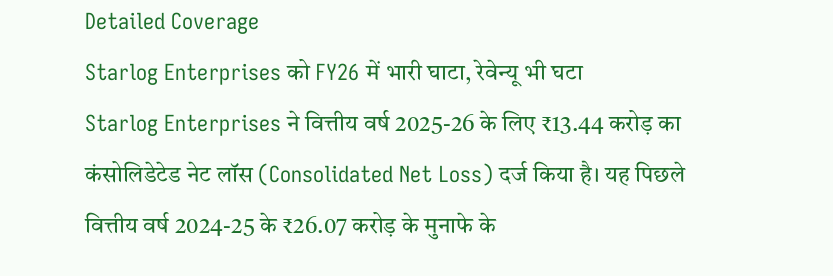Detailed Coverage
Starlog Enterprises को FY26 में भारी घाटा, रेवेन्यू भी घटा
Starlog Enterprises ने वित्तीय वर्ष 2025-26 के लिए ₹13.44 करोड़ का कंसोलिडेटेड नेट लॉस (Consolidated Net Loss) दर्ज किया है। यह पिछले वित्तीय वर्ष 2024-25 के ₹26.07 करोड़ के मुनाफे के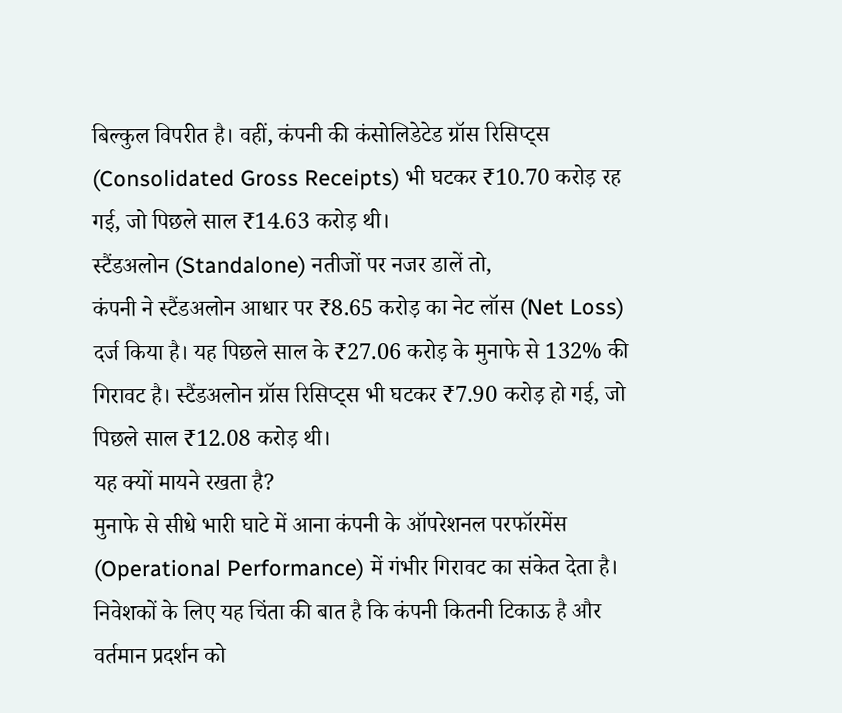बिल्कुल विपरीत है। वहीं, कंपनी की कंसोलिडेटेड ग्रॉस रिसिप्ट्स (Consolidated Gross Receipts) भी घटकर ₹10.70 करोड़ रह गई, जो पिछले साल ₹14.63 करोड़ थी।
स्टैंडअलोन (Standalone) नतीजों पर नजर डालें तो,
कंपनी ने स्टैंडअलोन आधार पर ₹8.65 करोड़ का नेट लॉस (Net Loss) दर्ज किया है। यह पिछले साल के ₹27.06 करोड़ के मुनाफे से 132% की गिरावट है। स्टैंडअलोन ग्रॉस रिसिप्ट्स भी घटकर ₹7.90 करोड़ हो गई, जो पिछले साल ₹12.08 करोड़ थी।
यह क्यों मायने रखता है?
मुनाफे से सीधे भारी घाटे में आना कंपनी के ऑपरेशनल परफॉरमेंस (Operational Performance) में गंभीर गिरावट का संकेत देता है। निवेशकों के लिए यह चिंता की बात है कि कंपनी कितनी टिकाऊ है और वर्तमान प्रदर्शन को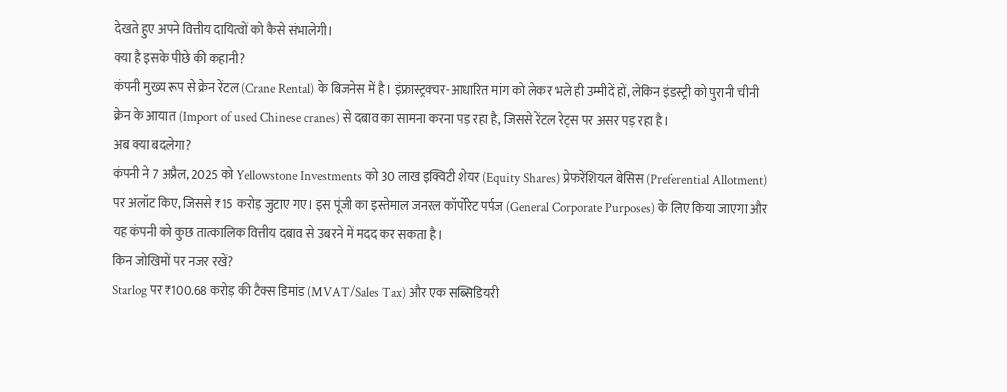देखते हुए अपने वित्तीय दायित्वों को कैसे संभालेगी।
क्या है इसके पीछे की कहानी?
कंपनी मुख्य रूप से क्रेन रेंटल (Crane Rental) के बिजनेस में है। इंफ्रास्ट्रक्चर-आधारित मांग को लेकर भले ही उम्मीदें हों, लेकिन इंडस्ट्री को पुरानी चीनी क्रेन के आयात (Import of used Chinese cranes) से दबाव का सामना करना पड़ रहा है, जिससे रेंटल रेट्स पर असर पड़ रहा है।
अब क्या बदलेगा?
कंपनी ने 7 अप्रैल, 2025 को Yellowstone Investments को 30 लाख इक्विटी शेयर (Equity Shares) प्रेफरेंशियल बेसिस (Preferential Allotment) पर अलॉट किए, जिससे ₹15 करोड़ जुटाए गए। इस पूंजी का इस्तेमाल जनरल कॉर्पोरेट पर्पज (General Corporate Purposes) के लिए किया जाएगा और यह कंपनी को कुछ तात्कालिक वित्तीय दबाव से उबरने में मदद कर सकता है।
किन जोखिमों पर नजर रखें?
Starlog पर ₹100.68 करोड़ की टैक्स डिमांड (MVAT/Sales Tax) और एक सब्सिडियरी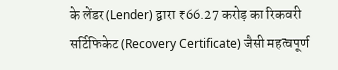के लेंडर (Lender) द्वारा ₹66.27 करोड़ का रिकवरी सर्टिफिकेट (Recovery Certificate) जैसी महत्वपूर्ण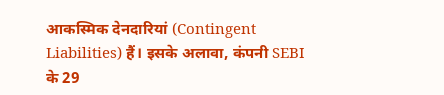आकस्मिक देनदारियां (Contingent Liabilities) हैं। इसके अलावा, कंपनी SEBI के 29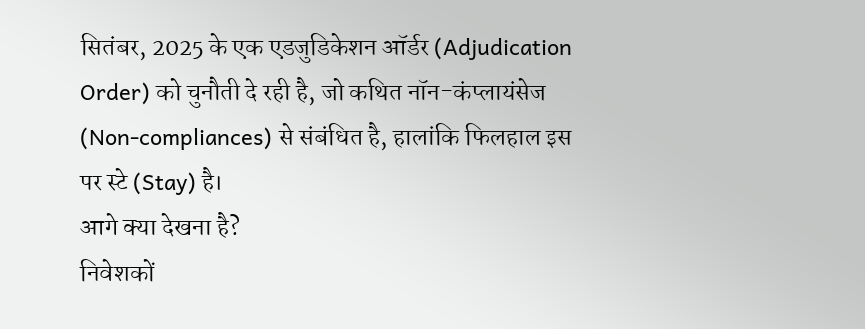सितंबर, 2025 के एक एडजुडिकेशन ऑर्डर (Adjudication Order) को चुनौती दे रही है, जो कथित नॉन-कंप्लायंसेज (Non-compliances) से संबंधित है, हालांकि फिलहाल इस पर स्टे (Stay) है।
आगे क्या देखना है?
निवेशकों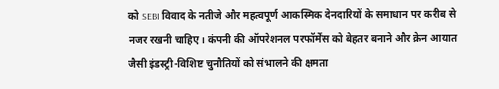को SEBI विवाद के नतीजे और महत्वपूर्ण आकस्मिक देनदारियों के समाधान पर करीब से नजर रखनी चाहिए। कंपनी की ऑपरेशनल परफॉर्मेंस को बेहतर बनाने और क्रेन आयात जैसी इंडस्ट्री-विशिष्ट चुनौतियों को संभालने की क्षमता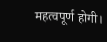महत्वपूर्ण होगी।